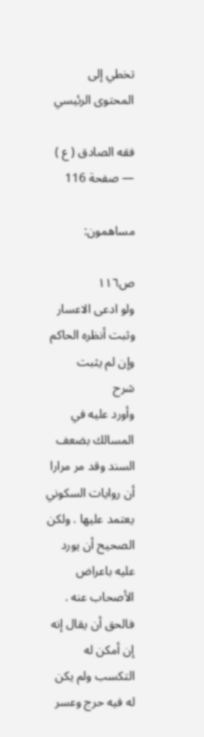تخطي إلى المحتوى الرئيسي

فقه الصادق ( ع ) — صفحة 116

مساهمون:

ص١١٦
ولو ادعى الاعسار وثبت أنظره الحاكم وإن لم يثبت
شرح
وأورد عليه في المسالك بضعف السند وقد مر مرارا أن روايات السكوني يعتمد عليها . ولكن الصحيح أن يورد عليه باعراض الأصحاب عنه . فالحق أن يقال إنه إن أمكن له التكسب ولم يكن له فيه حرج وعسر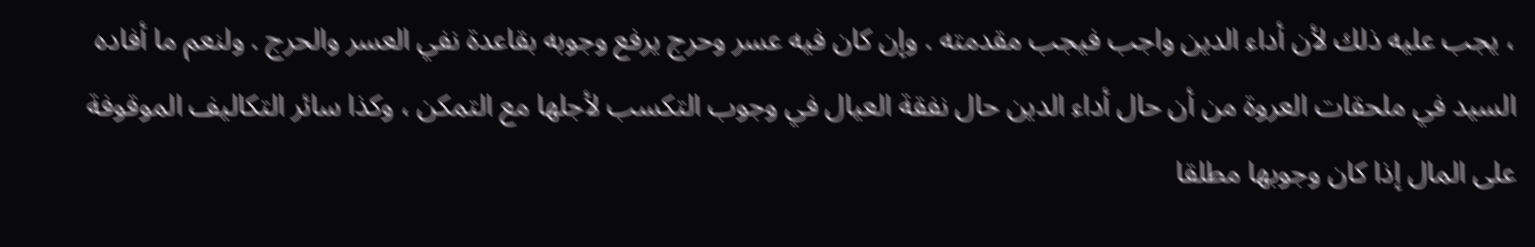، يجب عليه ذلك لأن أداء الدين واجب فيجب مقدمته . وإن كان فيه عسر وحرج يرفع وجوبه بقاعدة نفي العسر والحرج . ولنعم ما أفاده السيد في ملحقات العروة من أن حال أداء الدين حال نفقة العيال في وجوب التكسب لأجلها مع التمكن ، وكذا سائر التكاليف الموقوفة على المال إذا كان وجوبها مطلقا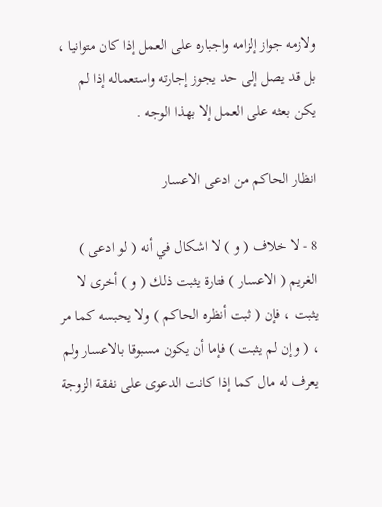ولازمه جواز إلزامه واجباره على العمل إذا كان متوانيا ، بل قد يصل إلى حد يجوز إجارته واستعماله إذا لم يكن بعثه على العمل إلا بهذا الوجه .

انظار الحاكم من ادعى الاعسار

8 - لا خلاف ( و ) لا اشكال في أنه ( لو ادعى ) الغريم ( الاعسار ) فتارة يثبت ذلك ( و ) أخرى لا يثبت ، فإن ( ثبت أنظره الحاكم ) ولا يحبسه كما مر ، ( وإن لم يثبت ) فإما أن يكون مسبوقا بالاعسار ولم يعرف له مال كما إذا كانت الدعوى على نفقة الزوجة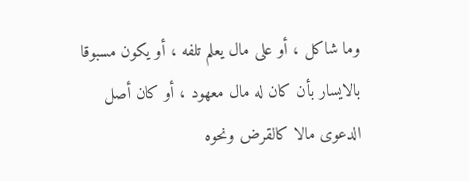وما شاكل ، أو على مال يعلم تلفه ، أو يكون مسبوقا بالايسار بأن كان له مال معهود ، أو كان أصل الدعوى مالا كالقرض ونحوه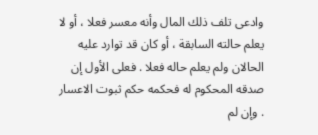وادعى تلف ذلك المال وأنه معسر فعلا ، أو لا يعلم حالته السابقة ، أو كان قد توارد عليه الحالان ولم يعلم حاله فعلا . فعلى الأول إن صدقه المحكوم له فحكمه حكم ثبوت الاعسار . وإن لم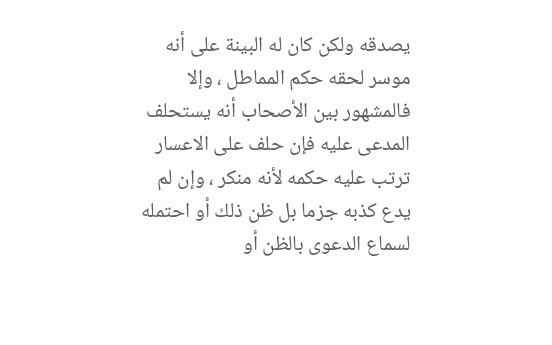يصدقه ولكن كان له البينة على أنه موسر لحقه حكم المماطل ، وإلا فالمشهور بين الأصحاب أنه يستحلف المدعى عليه فإن حلف على الاعسار ترتب عليه حكمه لأنه منكر ، وإن لم يدع كذبه جزما بل ظن ذلك أو احتمله لسماع الدعوى بالظن أو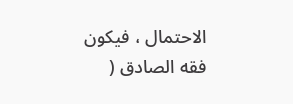الاحتمال ، فيكون
فقه الصادق (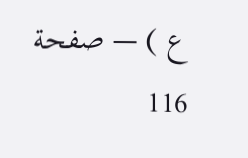ع ) — صفحة 116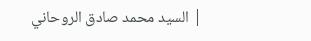| السيد محمد صادق الروحاني